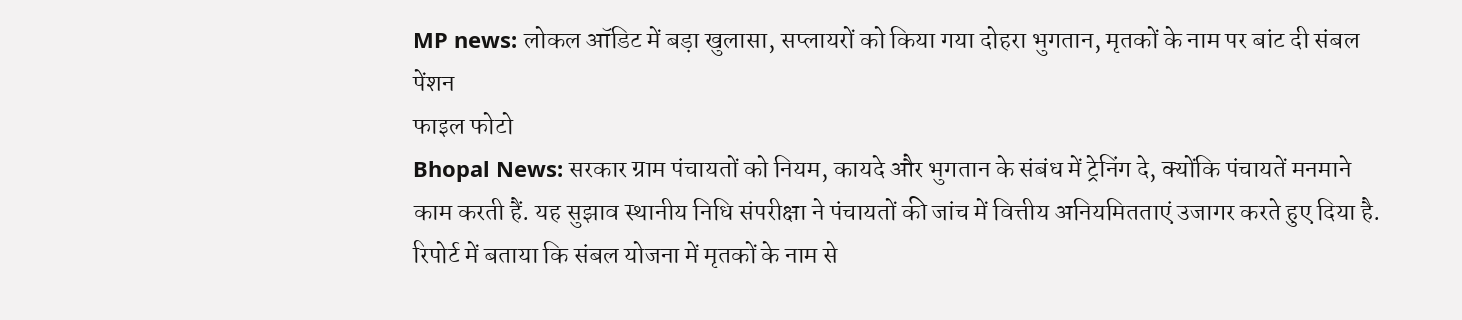MP news: लोकल ऑडिट में बड़ा खुलासा, सप्लायरों को किया गया दोहरा भुगतान, मृतकों के नाम पर बांट दी संबल पेंशन
फाइल फोटो
Bhopal News: सरकार ग्राम पंचायतों को नियम, कायदे और भुगतान के संबंध में ट्रेनिंग दे, क्योंकि पंचायतें मनमाने काम करती हैं. यह सुझाव स्थानीय निधि संपरीक्षा ने पंचायतों की जांच में वित्तीय अनियमितताएं उजागर करते हुए दिया है. रिपोर्ट में बताया कि संबल योजना में मृतकों के नाम से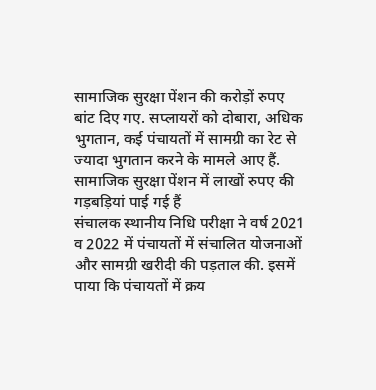सामाजिक सुरक्षा पेंशन की करोड़ों रुपए बांट दिए गए. सप्लायरों को दोबारा, अधिक भुगतान, कई पंचायतों में सामग्री का रेट से ज्यादा भुगतान करने के मामले आए हैं.
सामाजिक सुरक्षा पेंशन में लाखों रुपए की गड़बड़ियां पाई गई हैं
संचालक स्थानीय निधि परीक्षा ने वर्ष 2021 व 2022 में पंचायतों में संचालित योजनाओं और सामग्री खरीदी की पड़ताल की. इसमें पाया कि पंचायतों में क्रय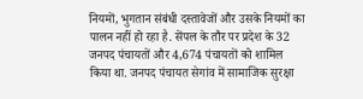नियमों, भुगतान संबंधी दस्तावेजों और उसके नियमों का पालन नहीं हो रहा है. सेंपल के तौर पर प्रदेश के 32 जनपद पंचायतों और 4,674 पंचायतों को शामिल किया था. जनपद पंचायत सेगांव में सामाजिक सुरक्षा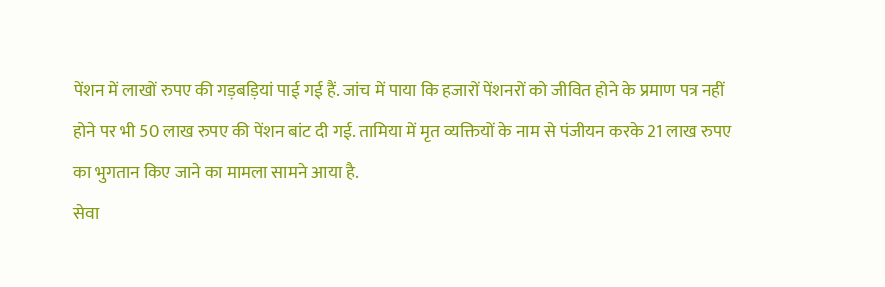पेंशन में लाखों रुपए की गड़बड़ियां पाई गई हैं. जांच में पाया कि हजारों पेंशनरों को जीवित होने के प्रमाण पत्र नहीं होने पर भी 50 लाख रुपए की पेंशन बांट दी गई. तामिया में मृत व्यक्तियों के नाम से पंजीयन करके 21 लाख रुपए का भुगतान किए जाने का मामला सामने आया है.
सेवा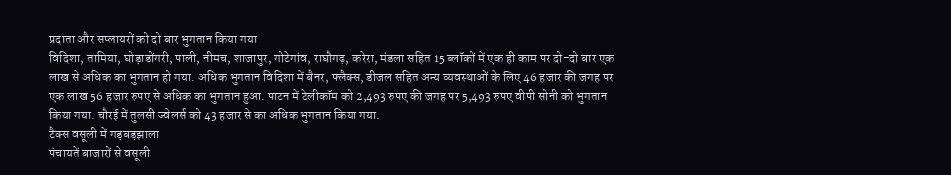प्रदाता और सप्लायरों को दो बार भुगतान किया गया
विदिशा, तामिया, घोड़ाडोंगरी, पाली, नीमच, शाजापुर, गोटेगांव, राघौगढ़, करेरा, मंडला सहित 15 ब्लॉकों में एक ही काम पर दो-दो बार एक लाख से अधिक का भुगतान हो गया. अधिक भुगतान विदिशा में बैनर, फ्लैक्स, डीजल सहित अन्य व्यवस्थाओं के लिए 46 हजार की जगह पर एक लाख 56 हजार रुपए से अधिक का भुगतान हुआ. पाटन में टेलीकॉम को 2,493 रुपए की जगह पर 5,493 रुपए वीपी सोनी को भुगतान किया गया. चौरई में तुलसी ज्वेलर्स को 43 हजार से का अधिक भुगतान किया गया.
टैक्स वसूली में गड़बड़झाला
पंचायतें बाजारों से वसूली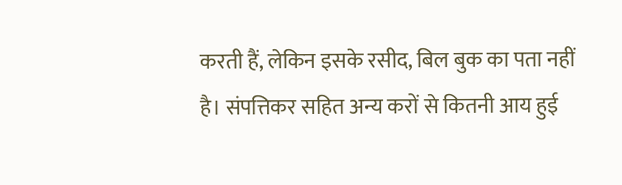करती हैं, लेकिन इसके रसीद, बिल बुक का पता नहीं है। संपत्तिकर सहित अन्य करों से कितनी आय हुई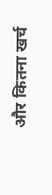और कितना खर्च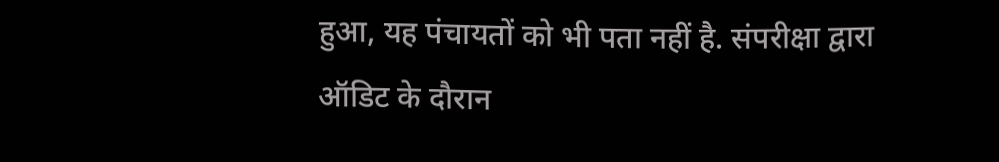हुआ, यह पंचायतों को भी पता नहीं है. संपरीक्षा द्वारा ऑडिट के दौरान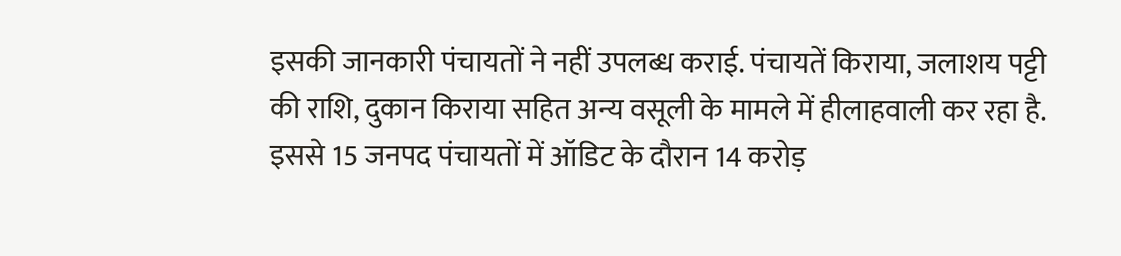इसकी जानकारी पंचायतों ने नहीं उपलब्ध कराई. पंचायतें किराया, जलाशय पट्टी की राशि, दुकान किराया सहित अन्य वसूली के मामले में हीलाहवाली कर रहा है. इससे 15 जनपद पंचायतों में ऑडिट के दौरान 14 करोड़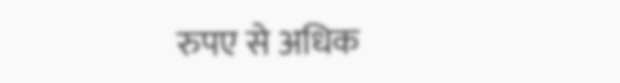रुपए से अधिक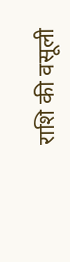राशि की वसूली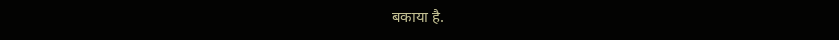बकाया है.